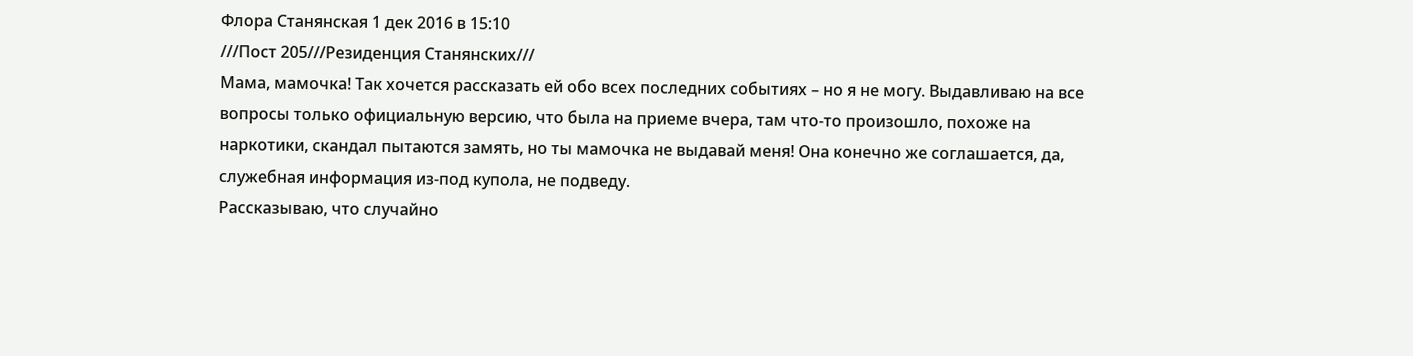Флора Станянская 1 дек 2016 в 15:10
///Пост 205///Резиденция Станянских///
Мама, мамочка! Так хочется рассказать ей обо всех последних событиях – но я не могу. Выдавливаю на все вопросы только официальную версию, что была на приеме вчера, там что-то произошло, похоже на наркотики, скандал пытаются замять, но ты мамочка не выдавай меня! Она конечно же соглашается, да, служебная информация из-под купола, не подведу.
Рассказываю, что случайно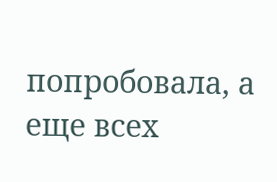попробовала, а еще всех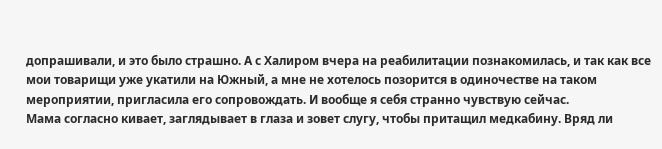допрашивали, и это было страшно. А с Халиром вчера на реабилитации познакомилась, и так как все мои товарищи уже укатили на Южный, а мне не хотелось позорится в одиночестве на таком мероприятии, пригласила его сопровождать. И вообще я себя странно чувствую сейчас.
Мама согласно кивает, заглядывает в глаза и зовет слугу, чтобы притащил медкабину. Вряд ли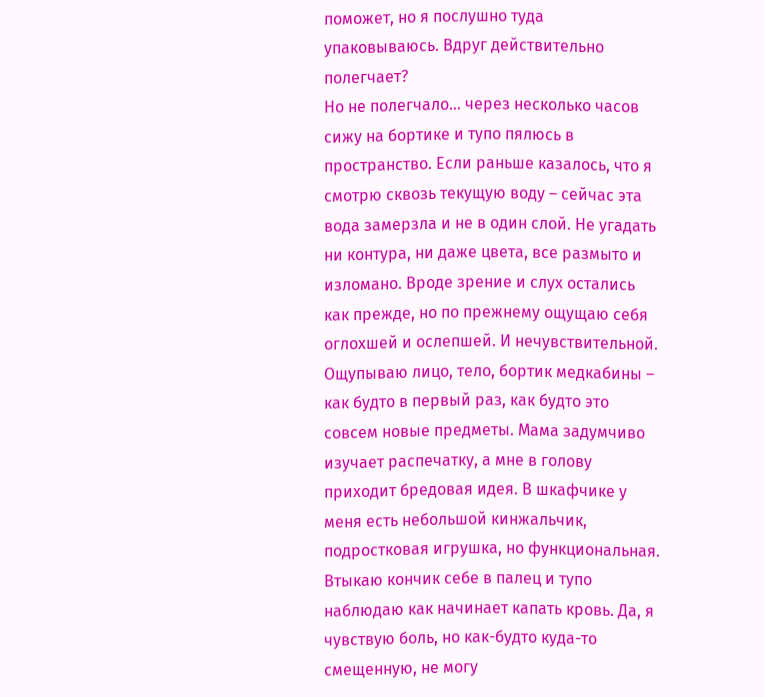поможет, но я послушно туда упаковываюсь. Вдруг действительно полегчает?
Но не полегчало… через несколько часов сижу на бортике и тупо пялюсь в пространство. Если раньше казалось, что я смотрю сквозь текущую воду – сейчас эта вода замерзла и не в один слой. Не угадать ни контура, ни даже цвета, все размыто и изломано. Вроде зрение и слух остались как прежде, но по прежнему ощущаю себя оглохшей и ослепшей. И нечувствительной. Ощупываю лицо, тело, бортик медкабины – как будто в первый раз, как будто это совсем новые предметы. Мама задумчиво изучает распечатку, а мне в голову приходит бредовая идея. В шкафчике у меня есть небольшой кинжальчик, подростковая игрушка, но функциональная.
Втыкаю кончик себе в палец и тупо наблюдаю как начинает капать кровь. Да, я чувствую боль, но как-будто куда-то смещенную, не могу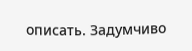описать. Задумчиво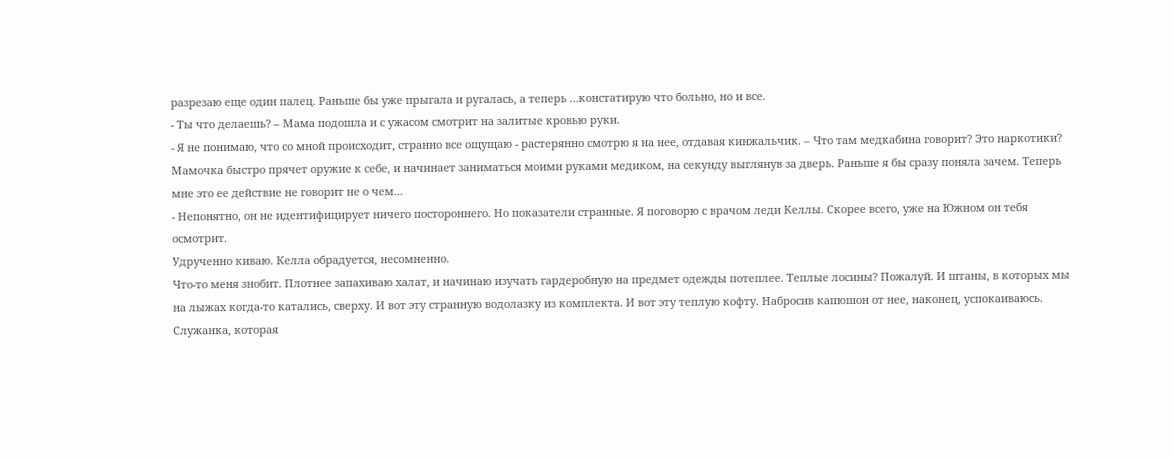разрезаю еще один палец. Раньше бы уже прыгала и ругалась, а теперь …констатирую что больно, но и все.
- Ты что делаешь? – Мама подошла и с ужасом смотрит на залитые кровью руки.
- Я не понимаю, что со мной происходит, странно все ощущаю - растерянно смотрю я на нее, отдавая кинжальчик. – Что там медкабина говорит? Это наркотики?
Мамочка быстро прячет оружие к себе, и начинает заниматься моими руками медиком, на секунду выглянув за дверь. Раньше я бы сразу поняла зачем. Теперь мне это ее действие не говорит не о чем…
- Непонятно, он не идентифицирует ничего постороннего. Но показатели странные. Я поговорю с врачом леди Келлы. Скорее всего, уже на Южном он тебя осмотрит.
Удрученно киваю. Келла обрадуется, несомненно.
Что-то меня знобит. Плотнее запахиваю халат, и начинаю изучать гардеробную на предмет одежды потеплее. Теплые лосины? Пожалуй. И штаны, в которых мы на лыжах когда-то катались, сверху. И вот эту странную водолазку из комплекта. И вот эту теплую кофту. Набросив капюшон от нее, наконец, успокаиваюсь.
Служанка, которая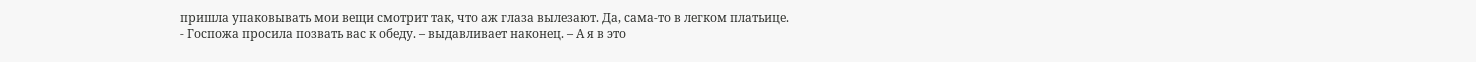пришла упаковывать мои вещи смотрит так, что аж глаза вылезают. Да, сама-то в легком платьице.
- Госпожа просила позвать вас к обеду. – выдавливает наконец. – А я в это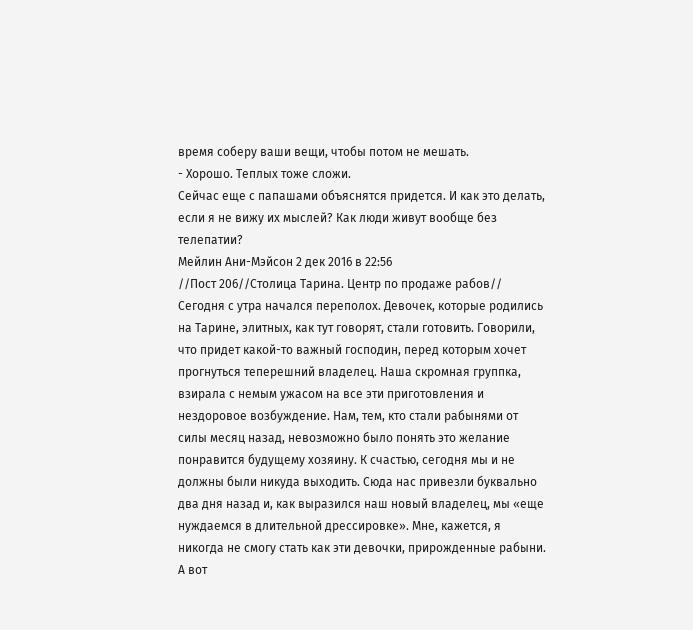время соберу ваши вещи, чтобы потом не мешать.
- Хорошо. Теплых тоже сложи.
Сейчас еще с папашами объяснятся придется. И как это делать, если я не вижу их мыслей? Как люди живут вообще без телепатии?
Мейлин Ани-Мэйсон 2 дек 2016 в 22:56
//Пост 206//Столица Тарина. Центр по продаже рабов//
Сегодня с утра начался переполох. Девочек, которые родились на Тарине, элитных, как тут говорят, стали готовить. Говорили, что придет какой-то важный господин, перед которым хочет прогнуться теперешний владелец. Наша скромная группка, взирала с немым ужасом на все эти приготовления и нездоровое возбуждение. Нам, тем, кто стали рабынями от силы месяц назад, невозможно было понять это желание понравится будущему хозяину. К счастью, сегодня мы и не должны были никуда выходить. Сюда нас привезли буквально два дня назад и, как выразился наш новый владелец, мы «еще нуждаемся в длительной дрессировке». Мне, кажется, я никогда не смогу стать как эти девочки, прирожденные рабыни. А вот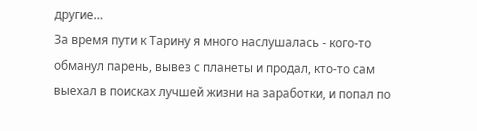другие…
За время пути к Тарину я много наслушалась - кого-то обманул парень, вывез с планеты и продал, кто-то сам выехал в поисках лучшей жизни на заработки, и попал по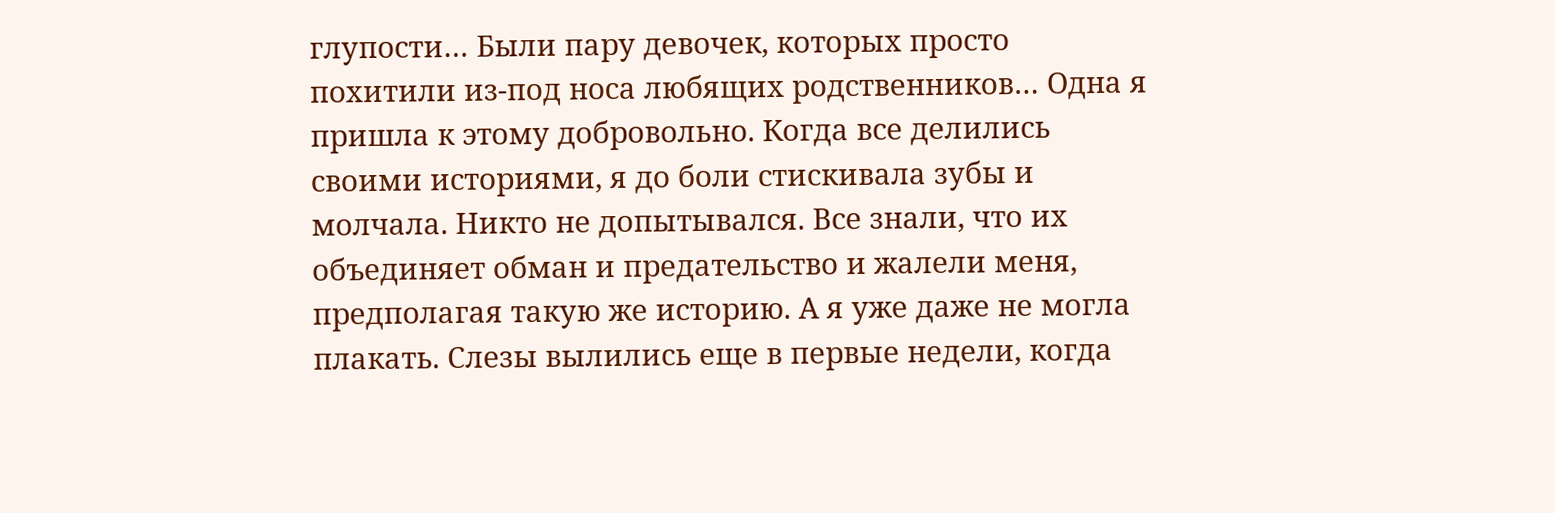глупости… Были пару девочек, которых просто похитили из-под носа любящих родственников… Одна я пришла к этому добровольно. Когда все делились своими историями, я до боли стискивала зубы и молчала. Никто не допытывался. Все знали, что их объединяет обман и предательство и жалели меня, предполагая такую же историю. А я уже даже не могла плакать. Слезы вылились еще в первые недели, когда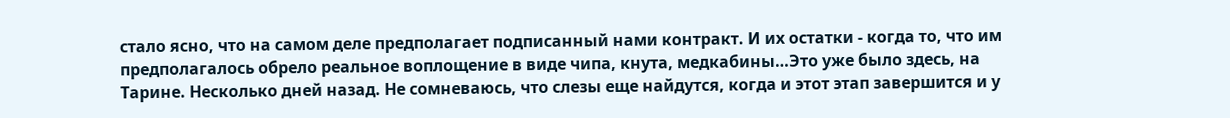стало ясно, что на самом деле предполагает подписанный нами контракт. И их остатки - когда то, что им предполагалось обрело реальное воплощение в виде чипа, кнута, медкабины…Это уже было здесь, на Тарине. Несколько дней назад. Не сомневаюсь, что слезы еще найдутся, когда и этот этап завершится и у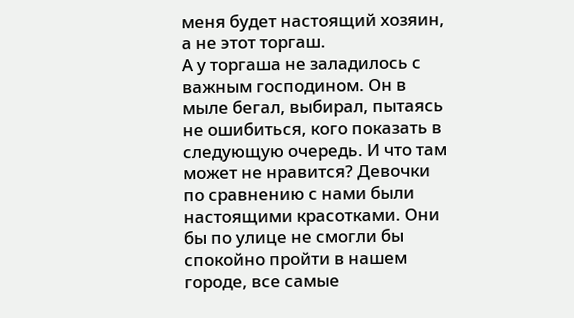меня будет настоящий хозяин, а не этот торгаш.
А у торгаша не заладилось с важным господином. Он в мыле бегал, выбирал, пытаясь не ошибиться, кого показать в следующую очередь. И что там может не нравится? Девочки по сравнению с нами были настоящими красотками. Они бы по улице не смогли бы спокойно пройти в нашем городе, все самые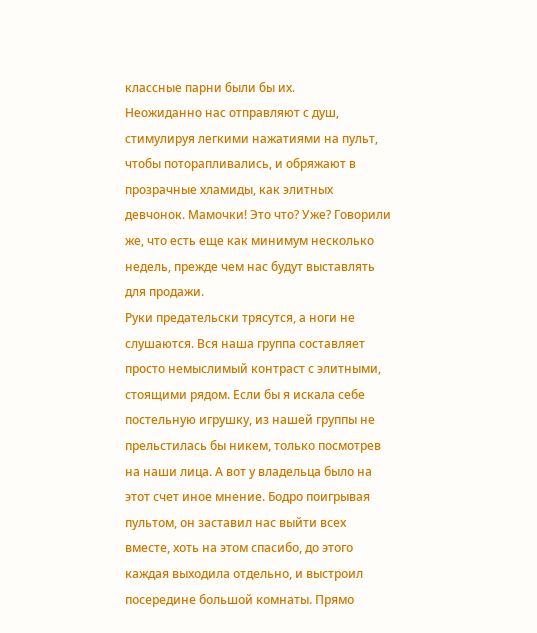классные парни были бы их.
Неожиданно нас отправляют с душ, стимулируя легкими нажатиями на пульт, чтобы поторапливались, и обряжают в прозрачные хламиды, как элитных девчонок. Мамочки! Это что? Уже? Говорили же, что есть еще как минимум несколько недель, прежде чем нас будут выставлять для продажи.
Руки предательски трясутся, а ноги не слушаются. Вся наша группа составляет просто немыслимый контраст с элитными, стоящими рядом. Если бы я искала себе постельную игрушку, из нашей группы не прельстилась бы никем, только посмотрев на наши лица. А вот у владельца было на этот счет иное мнение. Бодро поигрывая пультом, он заставил нас выйти всех вместе, хоть на этом спасибо, до этого каждая выходила отдельно, и выстроил посередине большой комнаты. Прямо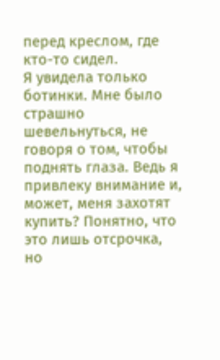перед креслом, где кто-то сидел.
Я увидела только ботинки. Мне было страшно шевельнуться, не говоря о том, чтобы поднять глаза. Ведь я привлеку внимание и, может, меня захотят купить? Понятно, что это лишь отсрочка, но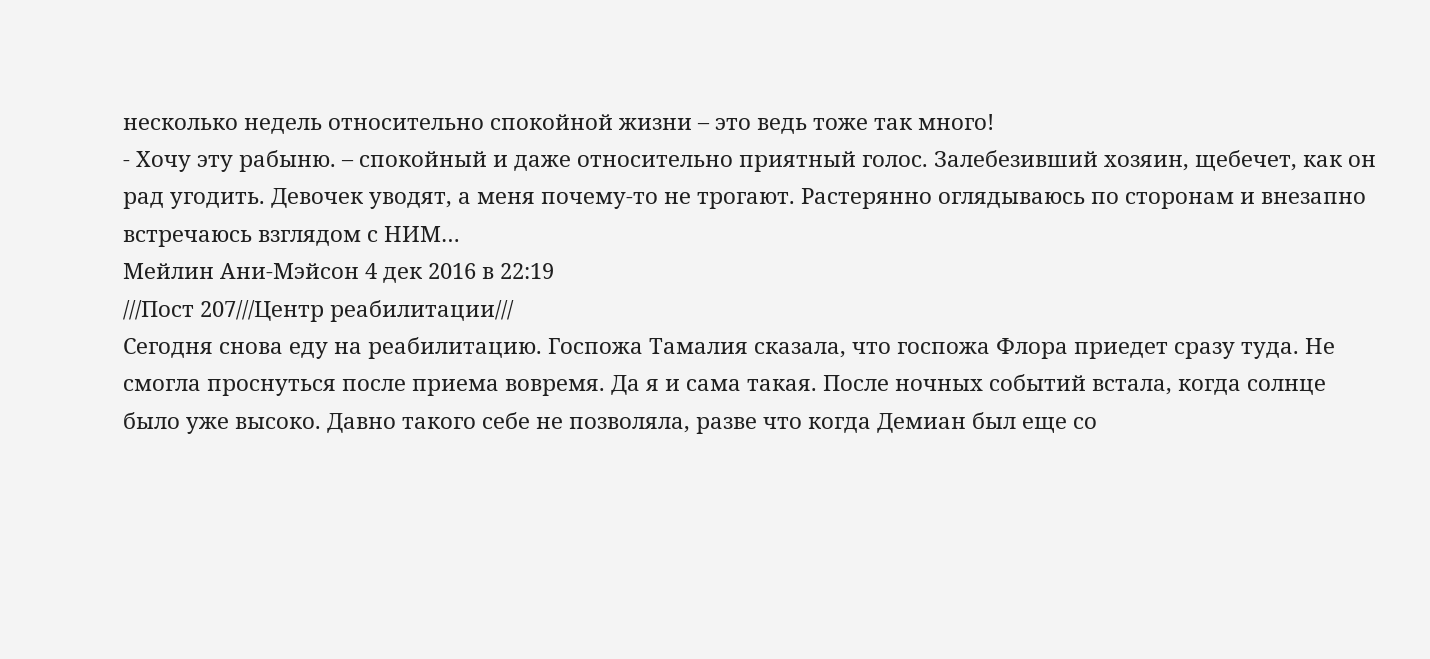несколько недель относительно спокойной жизни – это ведь тоже так много!
- Хочу эту рабыню. – спокойный и даже относительно приятный голос. Залебезивший хозяин, щебечет, как он рад угодить. Девочек уводят, а меня почему-то не трогают. Растерянно оглядываюсь по сторонам и внезапно встречаюсь взглядом с НИМ…
Мейлин Ани-Мэйсон 4 дек 2016 в 22:19
///Пост 207///Центр реабилитации///
Сегодня снова еду на реабилитацию. Госпожа Тамалия сказала, что госпожа Флора приедет сразу туда. Не смогла проснуться после приема вовремя. Да я и сама такая. После ночных событий встала, когда солнце было уже высоко. Давно такого себе не позволяла, разве что когда Демиан был еще со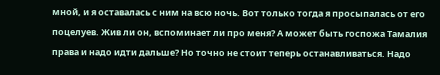мной, и я оставалась с ним на всю ночь. Вот только тогда я просыпалась от его поцелуев. Жив ли он, вспоминает ли про меня? А может быть госпожа Тамалия права и надо идти дальше? Но точно не стоит теперь останавливаться. Надо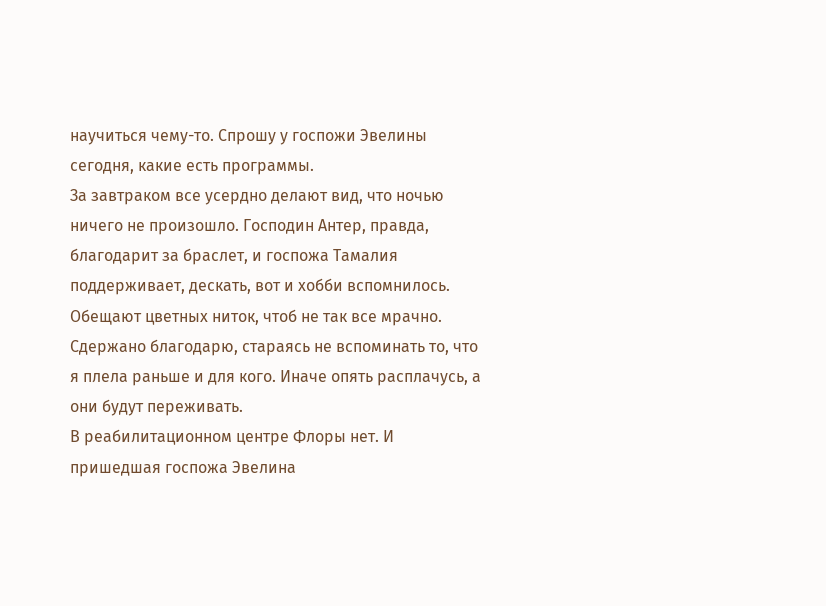научиться чему-то. Спрошу у госпожи Эвелины сегодня, какие есть программы.
За завтраком все усердно делают вид, что ночью ничего не произошло. Господин Антер, правда, благодарит за браслет, и госпожа Тамалия поддерживает, дескать, вот и хобби вспомнилось. Обещают цветных ниток, чтоб не так все мрачно. Сдержано благодарю, стараясь не вспоминать то, что я плела раньше и для кого. Иначе опять расплачусь, а они будут переживать.
В реабилитационном центре Флоры нет. И пришедшая госпожа Эвелина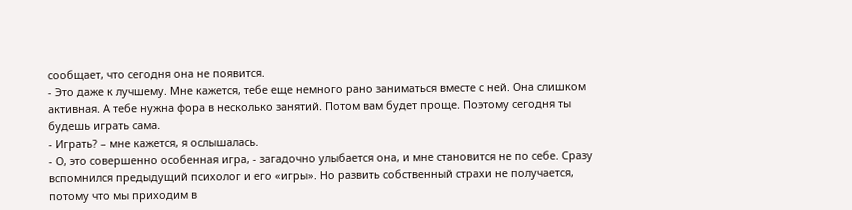сообщает, что сегодня она не появится.
- Это даже к лучшему. Мне кажется, тебе еще немного рано заниматься вместе с ней. Она слишком активная. А тебе нужна фора в несколько занятий. Потом вам будет проще. Поэтому сегодня ты будешь играть сама.
- Играть? – мне кажется, я ослышалась.
- О, это совершенно особенная игра, - загадочно улыбается она, и мне становится не по себе. Сразу вспомнился предыдущий психолог и его «игры». Но развить собственный страхи не получается, потому что мы приходим в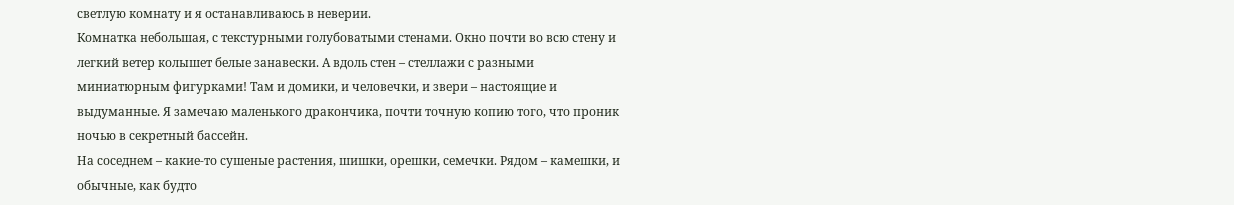светлую комнату и я останавливаюсь в неверии.
Комнатка небольшая, с текстурными голубоватыми стенами. Окно почти во всю стену и легкий ветер колышет белые занавески. А вдоль стен – стеллажи с разными миниатюрным фигурками! Там и домики, и человечки, и звери – настоящие и выдуманные. Я замечаю маленького дракончика, почти точную копию того, что проник ночью в секретный бассейн.
На соседнем – какие-то сушеные растения, шишки, орешки, семечки. Рядом – камешки, и обычные, как будто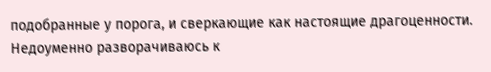подобранные у порога, и сверкающие как настоящие драгоценности.
Недоуменно разворачиваюсь к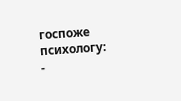госпоже психологу:
-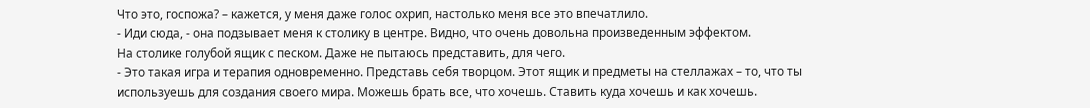Что это, госпожа? – кажется, у меня даже голос охрип, настолько меня все это впечатлило.
- Иди сюда, - она подзывает меня к столику в центре. Видно, что очень довольна произведенным эффектом.
На столике голубой ящик с песком. Даже не пытаюсь представить, для чего.
- Это такая игра и терапия одновременно. Представь себя творцом. Этот ящик и предметы на стеллажах – то, что ты используешь для создания своего мира. Можешь брать все, что хочешь. Ставить куда хочешь и как хочешь.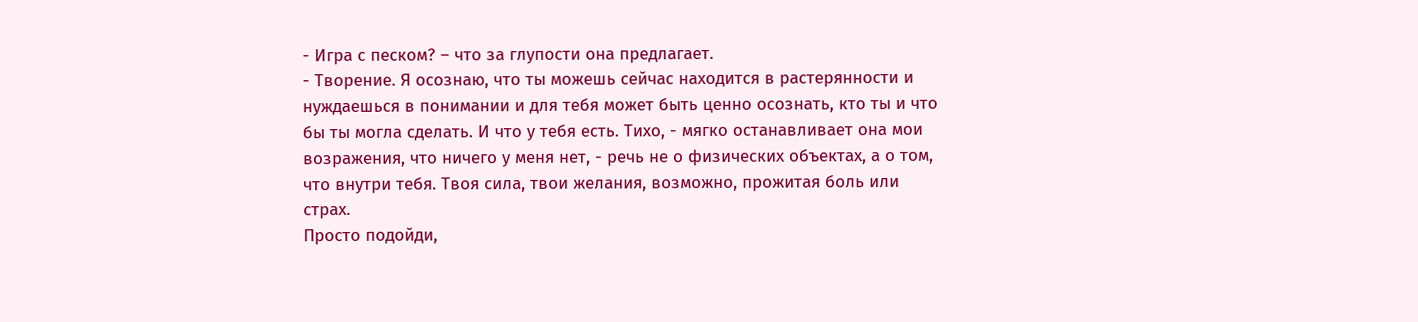- Игра с песком? – что за глупости она предлагает.
- Творение. Я осознаю, что ты можешь сейчас находится в растерянности и нуждаешься в понимании и для тебя может быть ценно осознать, кто ты и что бы ты могла сделать. И что у тебя есть. Тихо, - мягко останавливает она мои возражения, что ничего у меня нет, - речь не о физических объектах, а о том, что внутри тебя. Твоя сила, твои желания, возможно, прожитая боль или страх.
Просто подойди,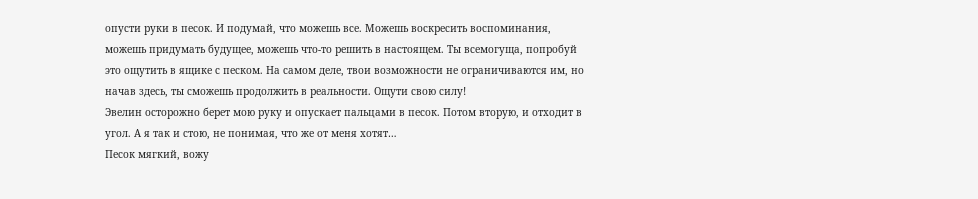опусти руки в песок. И подумай, что можешь все. Можешь воскресить воспоминания, можешь придумать будущее, можешь что-то решить в настоящем. Ты всемогуща, попробуй это ощутить в ящике с песком. На самом деле, твои возможности не ограничиваются им, но начав здесь, ты сможешь продолжить в реальности. Ощути свою силу!
Эвелин осторожно берет мою руку и опускает пальцами в песок. Потом вторую, и отходит в угол. А я так и стою, не понимая, что же от меня хотят…
Песок мягкий, вожу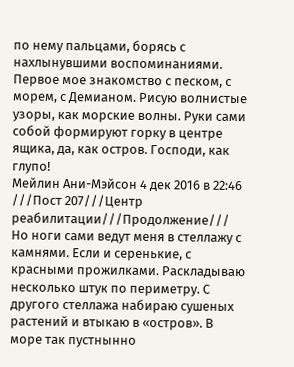по нему пальцами, борясь с нахлынувшими воспоминаниями. Первое мое знакомство с песком, с морем, с Демианом. Рисую волнистые узоры, как морские волны. Руки сами собой формируют горку в центре ящика, да, как остров. Господи, как глупо!
Мейлин Ани-Мэйсон 4 дек 2016 в 22:46
///Пост 207///Центр реабилитации///Продолжение///
Но ноги сами ведут меня в стеллажу с камнями. Если и серенькие, с красными прожилками. Раскладываю несколько штук по периметру. С другого стеллажа набираю сушеных растений и втыкаю в «остров». В море так пустнынно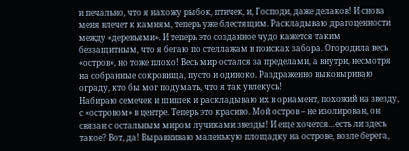и печально, что я нахожу рыбок, птичек, и, Господи, даже делаков! И снова меня влечет к камням, теперь уже блестящим. Раскладываю драгоценности между «деревьями». И теперь это созданное чудо кажется таким беззащитным, что я бегаю по стеллажам в поисках забора. Огородила весь «остров», но тоже плохо! Весь мир остался за пределами, а внутри, несмотря на собранные сокровища, пусто и одиноко. Раздраженно выковыриваю ограду, кто бы мог подумать, что я так увлекусь!
Набираю семечек и шишек и раскладываю их в орнамент, похожий на звезду, с «островом» в центре. Теперь это красиво. Мой остров – не изолирован, он связан с остальным миром лучиками звезды! И еще хочется…есть ли здесь такое? Вот, да! Выравниваю маленькую площадку на острове, возле берега,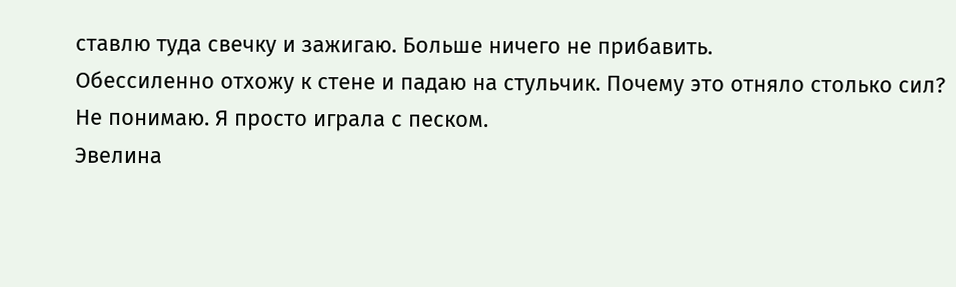ставлю туда свечку и зажигаю. Больше ничего не прибавить.
Обессиленно отхожу к стене и падаю на стульчик. Почему это отняло столько сил? Не понимаю. Я просто играла с песком.
Эвелина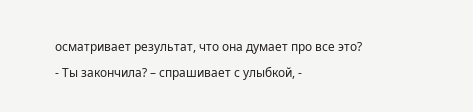осматривает результат, что она думает про все это?
- Ты закончила? – спрашивает с улыбкой, -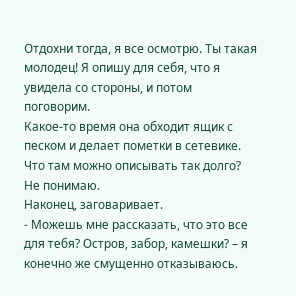Отдохни тогда, я все осмотрю. Ты такая молодец! Я опишу для себя, что я увидела со стороны, и потом поговорим.
Какое-то время она обходит ящик с песком и делает пометки в сетевике. Что там можно описывать так долго? Не понимаю.
Наконец, заговаривает.
- Можешь мне рассказать, что это все для тебя? Остров, забор, камешки? – я конечно же смущенно отказываюсь.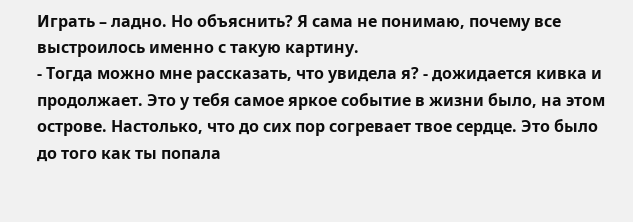Играть – ладно. Но объяснить? Я сама не понимаю, почему все выстроилось именно с такую картину.
- Тогда можно мне рассказать, что увидела я? - дожидается кивка и продолжает. Это у тебя самое яркое событие в жизни было, на этом острове. Настолько, что до сих пор согревает твое сердце. Это было до того как ты попала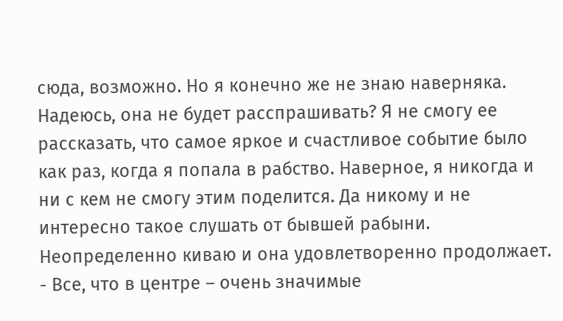сюда, возможно. Но я конечно же не знаю наверняка.
Надеюсь, она не будет расспрашивать? Я не смогу ее рассказать, что самое яркое и счастливое событие было как раз, когда я попала в рабство. Наверное, я никогда и ни с кем не смогу этим поделится. Да никому и не интересно такое слушать от бывшей рабыни.
Неопределенно киваю и она удовлетворенно продолжает.
- Все, что в центре – очень значимые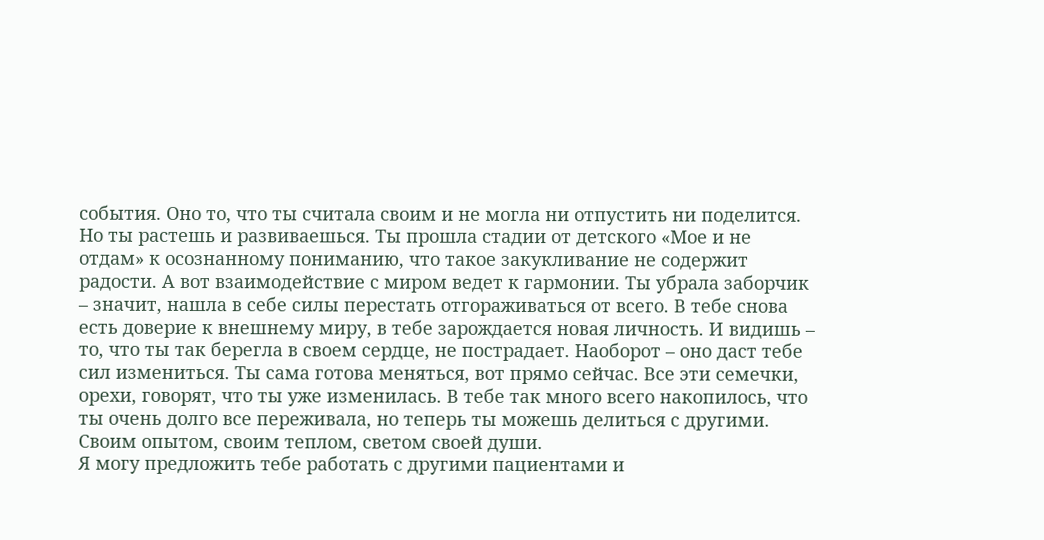события. Оно то, что ты считала своим и не могла ни отпустить ни поделится. Но ты растешь и развиваешься. Ты прошла стадии от детского «Мое и не отдам» к осознанному пониманию, что такое закукливание не содержит радости. А вот взаимодействие с миром ведет к гармонии. Ты убрала заборчик – значит, нашла в себе силы перестать отгораживаться от всего. В тебе снова есть доверие к внешнему миру, в тебе зарождается новая личность. И видишь – то, что ты так берегла в своем сердце, не пострадает. Наоборот – оно даст тебе сил измениться. Ты сама готова меняться, вот прямо сейчас. Все эти семечки, орехи, говорят, что ты уже изменилась. В тебе так много всего накопилось, что ты очень долго все переживала, но теперь ты можешь делиться с другими. Своим опытом, своим теплом, светом своей души.
Я могу предложить тебе работать с другими пациентами и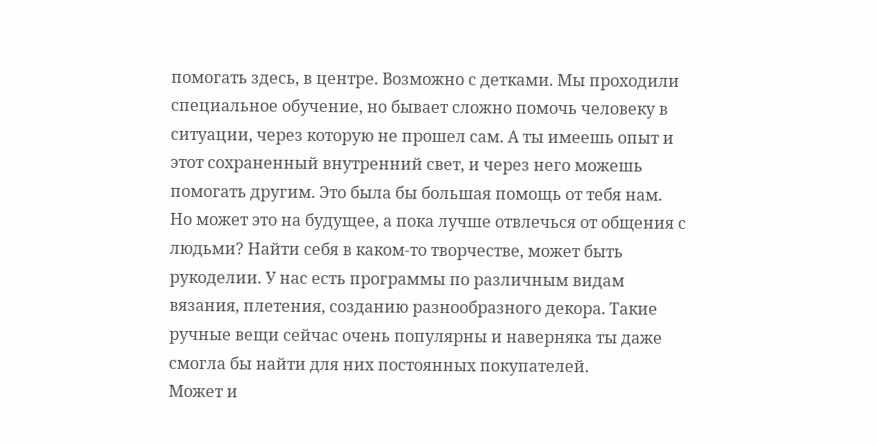помогать здесь, в центре. Возможно с детками. Мы проходили специальное обучение, но бывает сложно помочь человеку в ситуации, через которую не прошел сам. А ты имеешь опыт и этот сохраненный внутренний свет, и через него можешь помогать другим. Это была бы большая помощь от тебя нам.
Но может это на будущее, а пока лучше отвлечься от общения с людьми? Найти себя в каком-то творчестве, может быть рукоделии. У нас есть программы по различным видам вязания, плетения, созданию разнообразного декора. Такие ручные вещи сейчас очень популярны и наверняка ты даже смогла бы найти для них постоянных покупателей.
Может и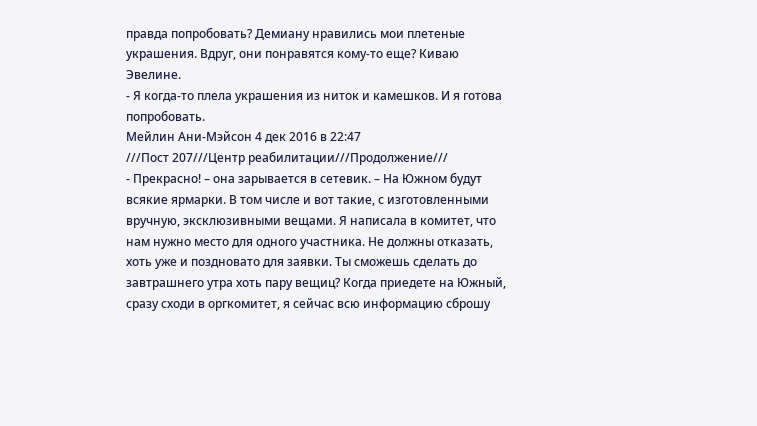правда попробовать? Демиану нравились мои плетеные украшения. Вдруг, они понравятся кому-то еще? Киваю Эвелине.
- Я когда-то плела украшения из ниток и камешков. И я готова попробовать.
Мейлин Ани-Мэйсон 4 дек 2016 в 22:47
///Пост 207///Центр реабилитации///Продолжение///
- Прекрасно! – она зарывается в сетевик. – На Южном будут всякие ярмарки. В том числе и вот такие, с изготовленными вручную, эксклюзивными вещами. Я написала в комитет, что нам нужно место для одного участника. Не должны отказать, хоть уже и поздновато для заявки. Ты сможешь сделать до завтрашнего утра хоть пару вещиц? Когда приедете на Южный, сразу сходи в оргкомитет, я сейчас всю информацию сброшу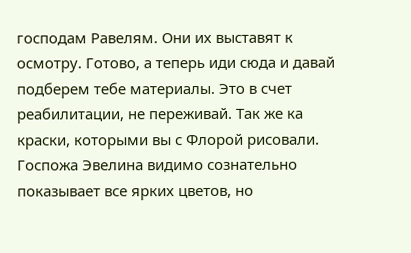господам Равелям. Они их выставят к осмотру. Готово, а теперь иди сюда и давай подберем тебе материалы. Это в счет реабилитации, не переживай. Так же ка краски, которыми вы с Флорой рисовали.
Госпожа Эвелина видимо сознательно показывает все ярких цветов, но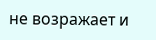не возражает и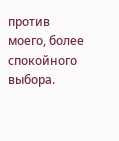против моего, более спокойного выбора.